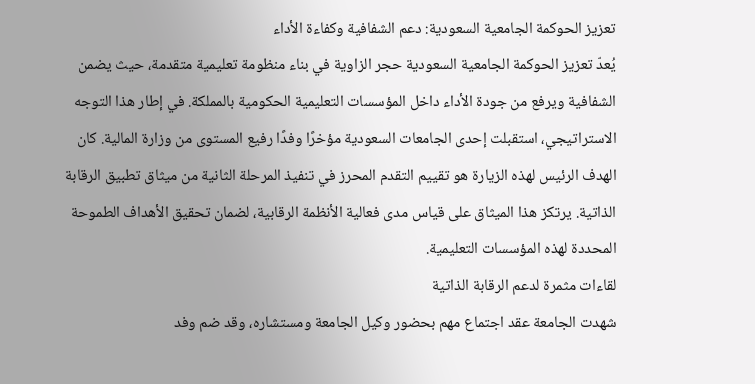تعزيز الحوكمة الجامعية السعودية: دعم الشفافية وكفاءة الأداء
يُعدّ تعزيز الحوكمة الجامعية السعودية حجر الزاوية في بناء منظومة تعليمية متقدمة، حيث يضمن الشفافية ويرفع من جودة الأداء داخل المؤسسات التعليمية الحكومية بالمملكة. في إطار هذا التوجه الاستراتيجي، استقبلت إحدى الجامعات السعودية مؤخرًا وفدًا رفيع المستوى من وزارة المالية. كان الهدف الرئيس لهذه الزيارة هو تقييم التقدم المحرز في تنفيذ المرحلة الثانية من ميثاق تطبيق الرقابة الذاتية. يرتكز هذا الميثاق على قياس مدى فعالية الأنظمة الرقابية، لضمان تحقيق الأهداف الطموحة المحددة لهذه المؤسسات التعليمية.
لقاءات مثمرة لدعم الرقابة الذاتية
شهدت الجامعة عقد اجتماع مهم بحضور وكيل الجامعة ومستشاره، وقد ضم وفد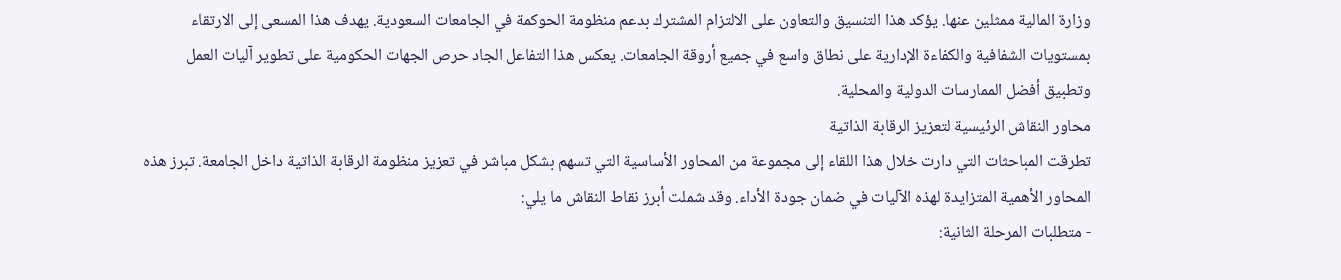وزارة المالية ممثلين عنها. يؤكد هذا التنسيق والتعاون على الالتزام المشترك بدعم منظومة الحوكمة في الجامعات السعودية. يهدف هذا المسعى إلى الارتقاء بمستويات الشفافية والكفاءة الإدارية على نطاق واسع في جميع أروقة الجامعات. يعكس هذا التفاعل الجاد حرص الجهات الحكومية على تطوير آليات العمل وتطبيق أفضل الممارسات الدولية والمحلية.
محاور النقاش الرئيسية لتعزيز الرقابة الذاتية
تطرقت المباحثات التي دارت خلال هذا اللقاء إلى مجموعة من المحاور الأساسية التي تسهم بشكل مباشر في تعزيز منظومة الرقابة الذاتية داخل الجامعة. تبرز هذه المحاور الأهمية المتزايدة لهذه الآليات في ضمان جودة الأداء. وقد شملت أبرز نقاط النقاش ما يلي:
- متطلبات المرحلة الثانية: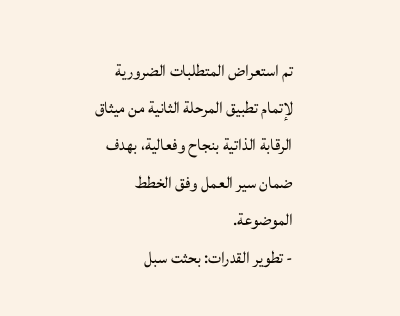تم استعراض المتطلبات الضرورية لإتمام تطبيق المرحلة الثانية من ميثاق الرقابة الذاتية بنجاح وفعالية، بهدف ضمان سير العمل وفق الخطط الموضوعة.
- تطوير القدرات: بحثت سبل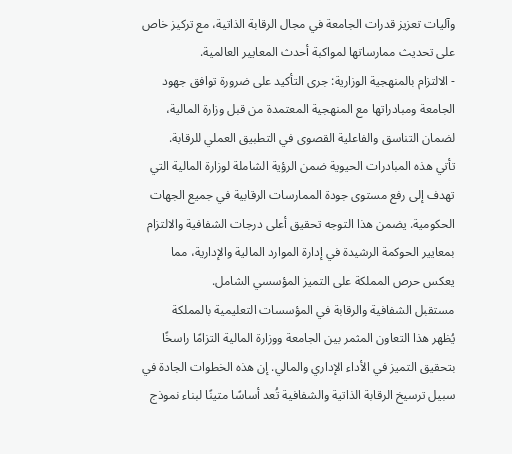وآليات تعزيز قدرات الجامعة في مجال الرقابة الذاتية، مع تركيز خاص على تحديث ممارساتها لمواكبة أحدث المعايير العالمية.
- الالتزام بالمنهجية الوزارية: جرى التأكيد على ضرورة توافق جهود الجامعة ومبادراتها مع المنهجية المعتمدة من قبل وزارة المالية، لضمان التناسق والفاعلية القصوى في التطبيق العملي للرقابة.
تأتي هذه المبادرات الحيوية ضمن الرؤية الشاملة لوزارة المالية التي تهدف إلى رفع مستوى جودة الممارسات الرقابية في جميع الجهات الحكومية. يضمن هذا التوجه تحقيق أعلى درجات الشفافية والالتزام بمعايير الحوكمة الرشيدة في إدارة الموارد المالية والإدارية، مما يعكس حرص المملكة على التميز المؤسسي الشامل.
مستقبل الشفافية والرقابة في المؤسسات التعليمية بالمملكة
يُظهر هذا التعاون المثمر بين الجامعة ووزارة المالية التزامًا راسخًا بتحقيق التميز في الأداء الإداري والمالي. إن هذه الخطوات الجادة في سبيل ترسيخ الرقابة الذاتية والشفافية تُعد أساسًا متينًا لبناء نموذج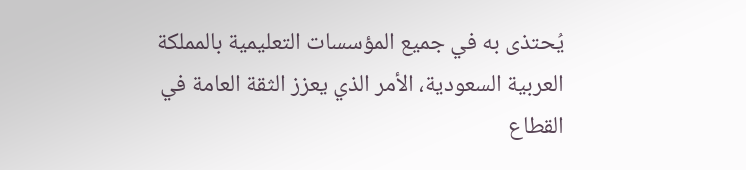يُحتذى به في جميع المؤسسات التعليمية بالمملكة العربية السعودية، الأمر الذي يعزز الثقة العامة في القطاع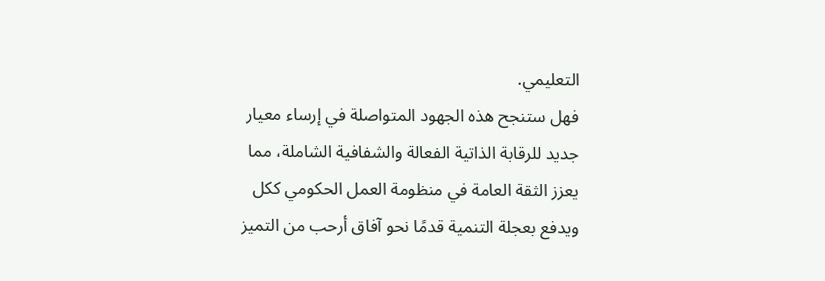التعليمي.
فهل ستنجح هذه الجهود المتواصلة في إرساء معيار جديد للرقابة الذاتية الفعالة والشفافية الشاملة، مما يعزز الثقة العامة في منظومة العمل الحكومي ككل ويدفع بعجلة التنمية قدمًا نحو آفاق أرحب من التميز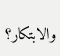والابتكار؟